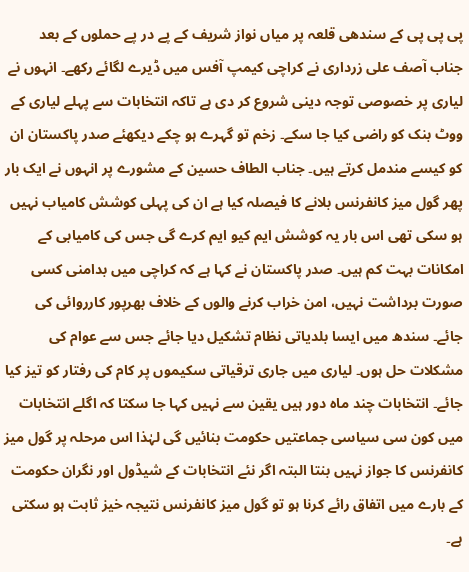پی پی پی کے سندھی قلعہ پر میاں نواز شریف کے پے در پے حملوں کے بعد جناب آصف علی زرداری نے کراچی کیمپ آفس میں ڈیرے لگائے رکھے۔ انہوں نے لیاری پر خصوصی توجہ دینی شروع کر دی ہے تاکہ انتخابات سے پہلے لیاری کے ووٹ بنک کو راضی کیا جا سکے۔ زخم تو گہرے ہو چکے دیکھئے صدر پاکستان ان کو کیسے مندمل کرتے ہیں۔ جناب الطاف حسین کے مشورے پر انہوں نے ایک بار پھر گول میز کانفرنس بلانے کا فیصلہ کیا ہے ان کی پہلی کوشش کامیاب نہیں ہو سکی تھی اس بار یہ کوشش ایم کیو ایم کرے گی جس کی کامیابی کے امکانات بہت کم ہیں۔ صدر پاکستان نے کہا ہے کہ کراچی میں بدامنی کسی صورت برداشت نہیں، امن خراب کرنے والوں کے خلاف بھرپور کارروائی کی جائے۔ سندھ میں ایسا بلدیاتی نظام تشکیل دیا جائے جس سے عوام کی مشکلات حل ہوں۔ لیاری میں جاری ترقیاتی سکیموں پر کام کی رفتار کو تیز کیا جائے۔ انتخابات چند ماہ دور ہیں یقین سے نہیں کہا جا سکتا کہ اگلے انتخابات میں کون سی سیاسی جماعتیں حکومت بنائیں گی لہٰذا اس مرحلہ پر گول میز کانفرنس کا جواز نہیں بنتا البتہ اگر نئے انتخابات کے شیڈول اور نگران حکومت کے بارے میں اتفاق رائے کرنا ہو تو گول میز کانفرنس نتیجہ خیز ثابت ہو سکتی ہے۔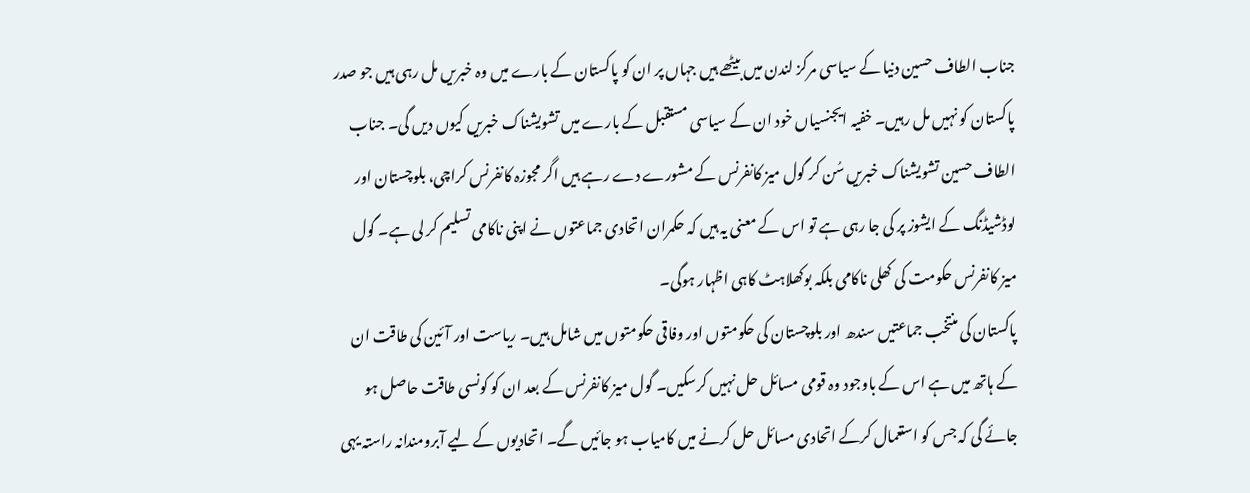جناب الطاف حسین دنیا کے سیاسی مرکز لندن میں بیٹھے ہیں جہاں پر ان کو پاکستان کے بارے میں وہ خبریں مل رہی ہیں جو صدر پاکستان کو نہیں مل رہیں۔ خفیہ ایجنسیاں خود ان کے سیاسی مستقبل کے بارے میں تشویشناک خبریں کیوں دیں گی۔ جناب الطاف حسین تشویشناک خبریں سُن کر گول میز کانفرنس کے مشورے دے رہے ہیں اگر مجوزہ کانفرنس کراچی، بلوچستان اور لوڈشیڈنگ کے ایشوز پر کی جا رہی ہے تو اس کے معنی یہ ہیں کہ حکمران اتحادی جماعتوں نے اپنی ناکامی تسلیم کر لی ہے۔ گول میز کانفرنس حکومت کی کھلی ناکامی بلکہ بوکھلاہٹ کاہی اظہار ہوگی۔
پاکستان کی منتخب جماعتیں سندھ اور بلوچستان کی حکومتوں اور وفاقی حکومتوں میں شامل ہیں۔ ریاست اور آئین کی طاقت ان کے ہاتھ میں ہے اس کے باوجود وہ قومی مسائل حل نہیں کرسکیں۔ گول میز کانفرنس کے بعد ان کو کونسی طاقت حاصل ہو جائے گی کہ جس کو استعمال کرکے اتحادی مسائل حل کرنے میں کامیاب ہو جائیں گے۔ اتحادیوں کے لیے آبرومندانہ راستہ یہی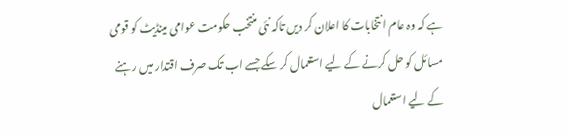ہے کہ وہ عام انتخابات کا اعلان کر دیں تاکہ نئی منتخب حکومت عوامی مینڈیٹ کو قومی مسائل کو حل کرنے کے لیے استعمال کر سکے جسے اب تک صرف اقتدار میں رہنے کے لیے استعمال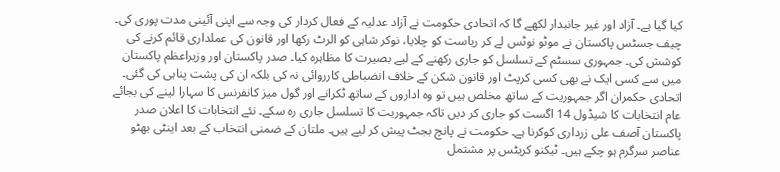کیا گیا ہے۔ آزاد اور غیر جانبدار لکھے گا کہ اتحادی حکومت نے آزاد عدلیہ کے فعال کردار کی وجہ سے اپنی آئینی مدت پوری کی۔ چیف جسٹس پاکستان نے موٹو نوٹس لے کر ریاست کو چلایا، نوکر شاہی کو الرٹ رکھا اور قانون کی عملداری قائم کرنے کی کوشش کی۔ جمہوری سسٹم کے تسلسل کو جاری رکھنے کے لیے بصیرت کا مظاہرہ کیا۔ صدر پاکستان اور وزیراعظم پاکستان میں سے کسی ایک نے بھی کسی کرپٹ اور قانون شکن کے خلاف انضباطی کارروائی نہ کی بلکہ ان کی پشت پناہی کی گئی۔ اتحادی حکمران اگر جمہوریت کے ساتھ مخلص ہیں تو وہ اداروں کے ساتھ ٹکرانے اور گول میز کانفرنس کا سہارا لینے کی بجائے عام انتخابات کا شیڈول 14 اگست کو جاری کر دیں تاکہ جمہوریت کا تسلسل جاری رہ سکے۔ نئے انتخابات کا اعلان صدر پاکستان آصف علی زرداری کوکرنا ہے۔ حکومت نے پانچ بجٹ پیش کر لیے ہیں۔ ملتان کے ضمنی انتخاب کے بعد اینٹی بھٹو عناصر سرگرم ہو چکے ہیں۔ ٹیکنو کریٹس پر مشتمل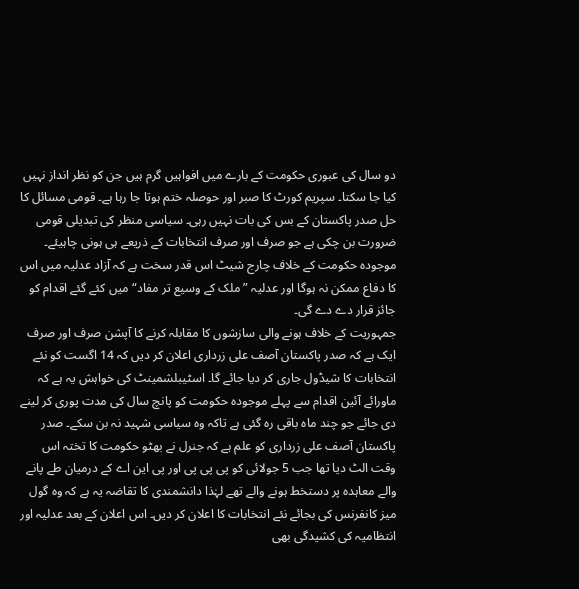دو سال کی عبوری حکومت کے بارے میں افواہیں گرم ہیں جن کو نظر انداز نہیں کیا جا سکتا۔ سپریم کورٹ کا صبر اور حوصلہ ختم ہوتا جا رہا ہے۔ قومی مسائل کا حل صدر پاکستان کے بس کی بات نہیں رہی۔ سیاسی منظر کی تبدیلی قومی ضرورت بن چکی ہے جو صرف اور صرف انتخابات کے ذریعے ہی ہونی چاہیئے۔ موجودہ حکومت کے خلاف چارج شیٹ اس قدر سخت ہے کہ آزاد عدلیہ میں اس کا دفاع ممکن نہ ہوگا اور عدلیہ ”ملک کے وسیع تر مفاد“ میں کئے گئے اقدام کو جائز قرار دے دے گی۔
جمہوریت کے خلاف ہونے والی سازشوں کا مقابلہ کرنے کا آپشن صرف اور صرف ایک ہے کہ صدر پاکستان آصف علی زرداری اعلان کر دیں کہ 14 اگست کو نئے انتخابات کا شیڈول جاری کر دیا جائے گا۔ اسٹیبلشمینٹ کی خواہش یہ ہے کہ ماورائے آئین اقدام سے پہلے موجودہ حکومت کو پانچ سال کی مدت پوری کر لینے دی جائے جو چند ماہ باقی رہ گئی ہے تاکہ وہ سیاسی شہید نہ بن سکے۔ صدر پاکستان آصف علی زرداری کو علم ہے کہ جنرل نے بھٹو حکومت کا تختہ اس وقت الٹ دیا تھا جب 5 جولائی کو پی پی پی اور پی این اے کے درمیان طے پانے والے معاہدہ پر دستخط ہونے والے تھے لہٰذا دانشمندی کا تقاضہ یہ ہے کہ وہ گول میز کانفرنس کی بجائے نئے انتخابات کا اعلان کر دیں۔ اس اعلان کے بعد عدلیہ اور انتظامیہ کی کشیدگی بھی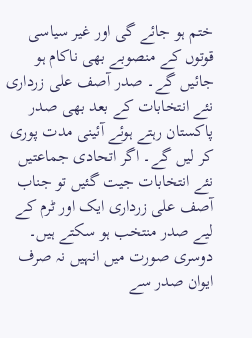ختم ہو جائے گی اور غیر سیاسی قوتوں کے منصوبے بھی ناکام ہو جائیں گے۔ صدر آصف علی زرداری نئے انتخابات کے بعد بھی صدر پاکستان رہتے ہوئے آئینی مدت پوری کر لیں گے۔ اگر اتحادی جماعتیں نئے انتخابات جیت گئیں تو جناب آصف علی زرداری ایک اور ٹرم کے لیے صدر منتخب ہو سکتے ہیں۔ دوسری صورت میں انہیں نہ صرف ایوان صدر سے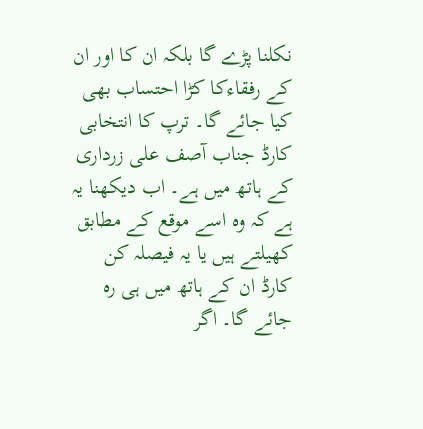نکلنا پڑے گا بلکہ ان کا اور ان کے رفقاءکا کڑا احتساب بھی کیا جائے گا۔ ترپ کا انتخابی کارڈ جناب آصف علی زرداری کے ہاتھ میں ہے۔ اب دیکھنا یہ ہے کہ وہ اسے موقع کے مطابق کھیلتے ہیں یا یہ فیصلہ کن کارڈ ان کے ہاتھ میں ہی رہ جائے گا۔ اگر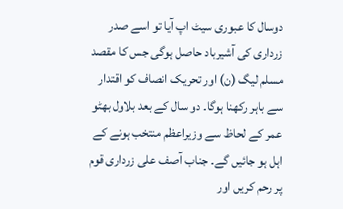دوسال کا عبوری سیٹ اپ آیا تو اسے صدر زرداری کی آشیرباد حاصل ہوگی جس کا مقصد مسلم لیگ (ن) اور تحریک انصاف کو اقتدار سے باہر رکھنا ہوگا۔ دو سال کے بعد بلاول بھٹو عمر کے لحاظ سے وزیراعظم منتخب ہونے کے اہل ہو جائیں گے۔ جناب آصف علی زرداری قوم پر رحم کریں اور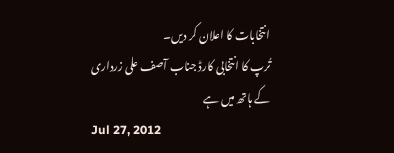انتخابات کا اعلان کر دیں۔
تُرپ کا انتخابی کارڈ جناب آصف علی زرداری کے ہاتھ میں ہے
Jul 27, 2012